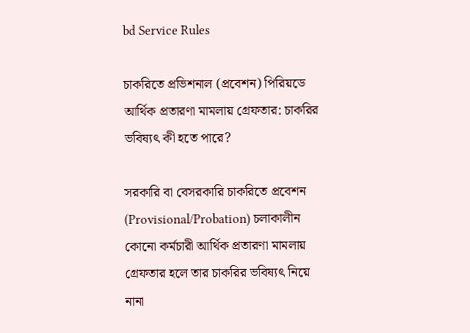bd Service Rules

চাকরিতে প্রভিশনাল (প্রবেশন) পিরিয়ডে আর্থিক প্রতারণা মামলায় গ্রেফতার: চাকরির ভবিষ্যৎ কী হতে পারে?

সরকারি বা বেসরকারি চাকরিতে প্রবেশন (Provisional/Probation) চলাকালীন কোনো কর্মচারী আর্থিক প্রতারণা মামলায় গ্রেফতার হলে তার চাকরির ভবিষ্যৎ নিয়ে নানা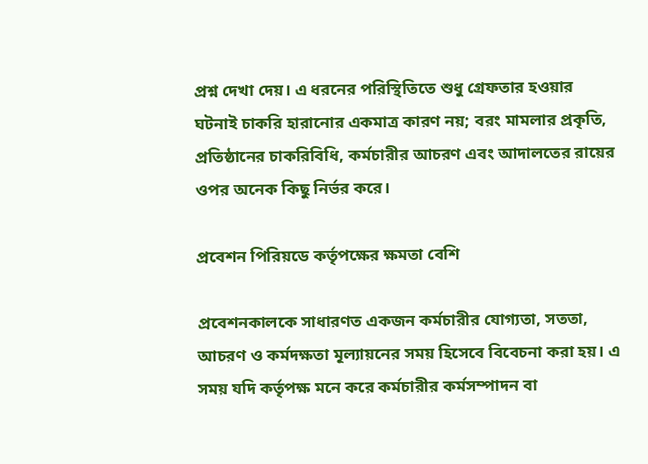প্রশ্ন দেখা দেয়। এ ধরনের পরিস্থিতিতে শুধু গ্রেফতার হওয়ার ঘটনাই চাকরি হারানোর একমাত্র কারণ নয়; বরং মামলার প্রকৃতি, প্রতিষ্ঠানের চাকরিবিধি, কর্মচারীর আচরণ এবং আদালতের রায়ের ওপর অনেক কিছু নির্ভর করে।

প্রবেশন পিরিয়ডে কর্তৃপক্ষের ক্ষমতা বেশি

প্রবেশনকালকে সাধারণত একজন কর্মচারীর যোগ্যতা, সততা, আচরণ ও কর্মদক্ষতা মূল্যায়নের সময় হিসেবে বিবেচনা করা হয়। এ সময় যদি কর্তৃপক্ষ মনে করে কর্মচারীর কর্মসম্পাদন বা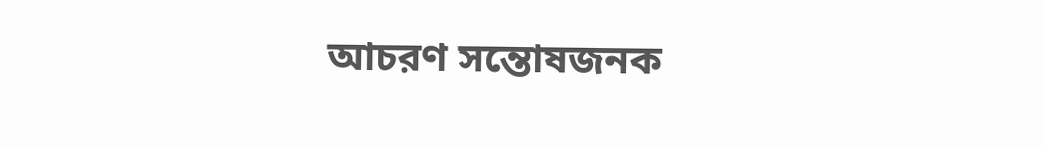আচরণ সন্তোষজনক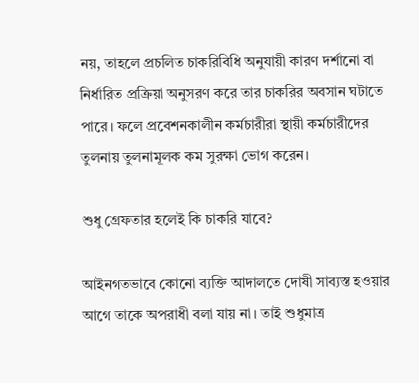নয়, তাহলে প্রচলিত চাকরিবিধি অনুযায়ী কারণ দর্শানো বা নির্ধারিত প্রক্রিয়া অনুসরণ করে তার চাকরির অবসান ঘটাতে পারে। ফলে প্রবেশনকালীন কর্মচারীরা স্থায়ী কর্মচারীদের তুলনায় তুলনামূলক কম সুরক্ষা ভোগ করেন।

শুধু গ্রেফতার হলেই কি চাকরি যাবে?

আইনগতভাবে কোনো ব্যক্তি আদালতে দোষী সাব্যস্ত হওয়ার আগে তাকে অপরাধী বলা যায় না। তাই শুধুমাত্র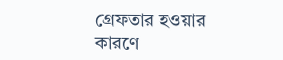গ্রেফতার হওয়ার কারণে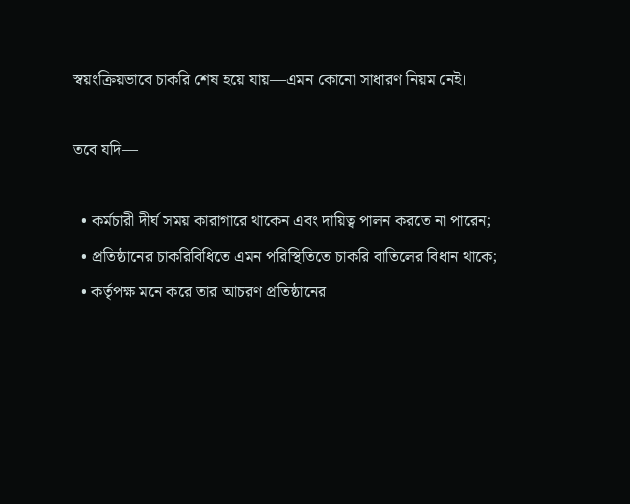স্বয়ংক্রিয়ভাবে চাকরি শেষ হয়ে যায়—এমন কোনো সাধারণ নিয়ম নেই।

তবে যদি—

  • কর্মচারী দীর্ঘ সময় কারাগারে থাকেন এবং দায়িত্ব পালন করতে না পারেন;
  • প্রতিষ্ঠানের চাকরিবিধিতে এমন পরিস্থিতিতে চাকরি বাতিলের বিধান থাকে;
  • কর্তৃপক্ষ মনে করে তার আচরণ প্রতিষ্ঠানের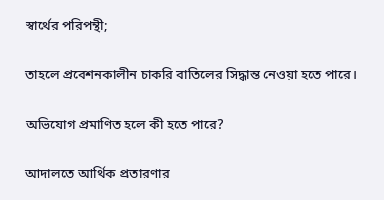স্বার্থের পরিপন্থী;

তাহলে প্রবেশনকালীন চাকরি বাতিলের সিদ্ধান্ত নেওয়া হতে পারে।

অভিযোগ প্রমাণিত হলে কী হতে পারে?

আদালতে আর্থিক প্রতারণার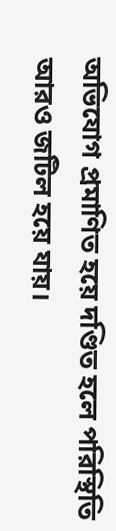অভিযোগ প্রমাণিত হয়ে দণ্ডিত হলে পরিস্থিতি আরও জটিল হয়ে যায়।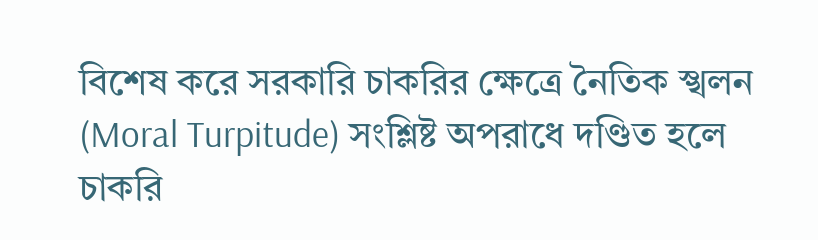বিশেষ করে সরকারি চাকরির ক্ষেত্রে নৈতিক স্খলন (Moral Turpitude) সংশ্লিষ্ট অপরাধে দণ্ডিত হলে চাকরি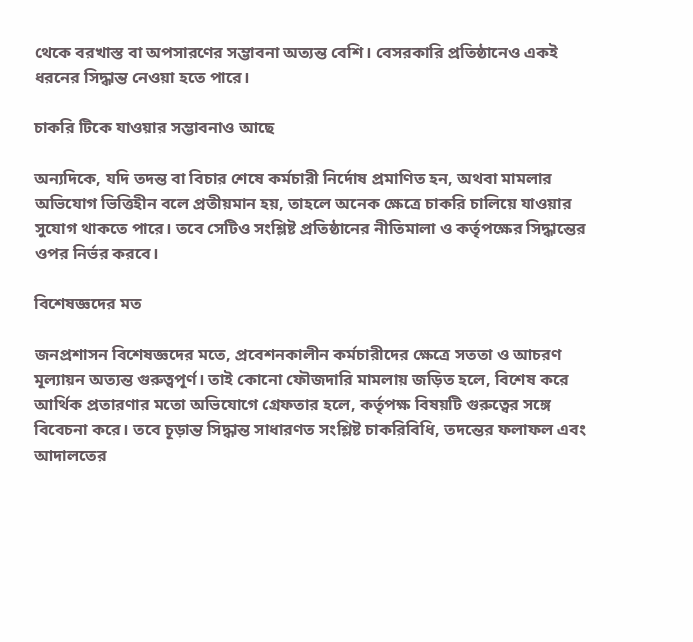থেকে বরখাস্ত বা অপসারণের সম্ভাবনা অত্যন্ত বেশি। বেসরকারি প্রতিষ্ঠানেও একই ধরনের সিদ্ধান্ত নেওয়া হতে পারে।

চাকরি টিকে যাওয়ার সম্ভাবনাও আছে

অন্যদিকে, যদি তদন্ত বা বিচার শেষে কর্মচারী নির্দোষ প্রমাণিত হন, অথবা মামলার অভিযোগ ভিত্তিহীন বলে প্রতীয়মান হয়, তাহলে অনেক ক্ষেত্রে চাকরি চালিয়ে যাওয়ার সুযোগ থাকতে পারে। তবে সেটিও সংশ্লিষ্ট প্রতিষ্ঠানের নীতিমালা ও কর্তৃপক্ষের সিদ্ধান্তের ওপর নির্ভর করবে।

বিশেষজ্ঞদের মত

জনপ্রশাসন বিশেষজ্ঞদের মতে, প্রবেশনকালীন কর্মচারীদের ক্ষেত্রে সততা ও আচরণ মূল্যায়ন অত্যন্ত গুরুত্বপূর্ণ। তাই কোনো ফৌজদারি মামলায় জড়িত হলে, বিশেষ করে আর্থিক প্রতারণার মতো অভিযোগে গ্রেফতার হলে, কর্তৃপক্ষ বিষয়টি গুরুত্বের সঙ্গে বিবেচনা করে। তবে চূড়ান্ত সিদ্ধান্ত সাধারণত সংশ্লিষ্ট চাকরিবিধি, তদন্তের ফলাফল এবং আদালতের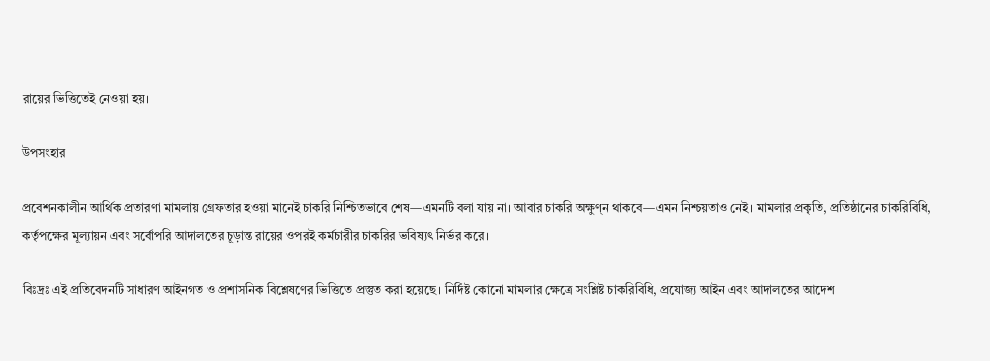রায়ের ভিত্তিতেই নেওয়া হয়।

উপসংহার

প্রবেশনকালীন আর্থিক প্রতারণা মামলায় গ্রেফতার হওয়া মানেই চাকরি নিশ্চিতভাবে শেষ—এমনটি বলা যায় না। আবার চাকরি অক্ষুণ্ন থাকবে—এমন নিশ্চয়তাও নেই। মামলার প্রকৃতি, প্রতিষ্ঠানের চাকরিবিধি, কর্তৃপক্ষের মূল্যায়ন এবং সর্বোপরি আদালতের চূড়ান্ত রায়ের ওপরই কর্মচারীর চাকরির ভবিষ্যৎ নির্ভর করে।

বিঃদ্রঃ এই প্রতিবেদনটি সাধারণ আইনগত ও প্রশাসনিক বিশ্লেষণের ভিত্তিতে প্রস্তুত করা হয়েছে। নির্দিষ্ট কোনো মামলার ক্ষেত্রে সংশ্লিষ্ট চাকরিবিধি, প্রযোজ্য আইন এবং আদালতের আদেশ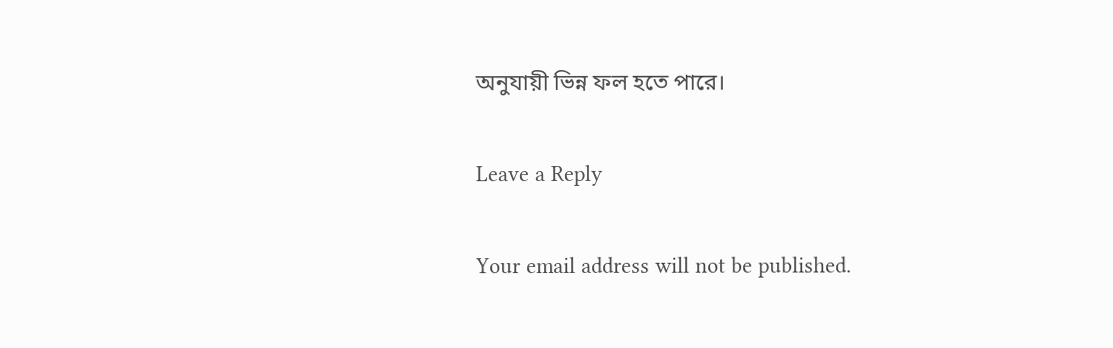অনুযায়ী ভিন্ন ফল হতে পারে।

Leave a Reply

Your email address will not be published.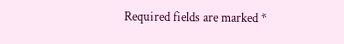Required fields are marked *